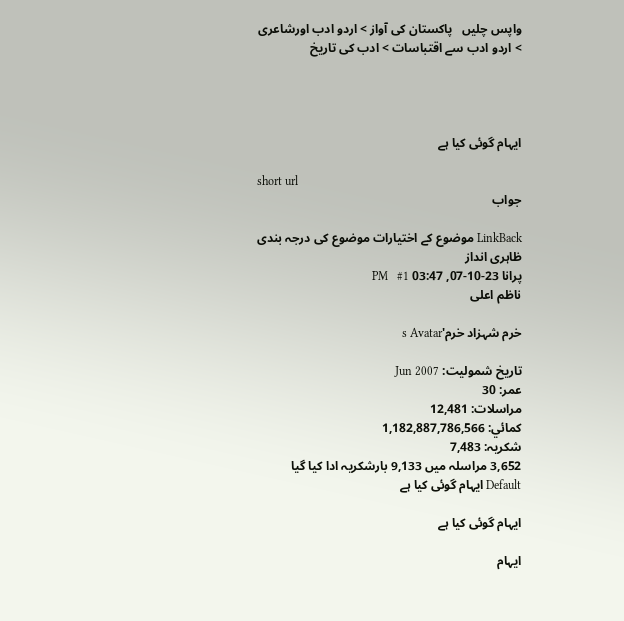واپس چلیں   پاکستان کی آواز > اردو ادب اورشاعری > اردو ادب سے اقتباسات > ادب کی تاریخ




ایہام گوئی کیا ہے

short url
جواب

LinkBack موضوع کے اختیارات موضوع کی درجہ بندی ظاہری انداز
پرانا 23-10-07, 03:47 PM   #1
ناظم اعلی

خرم شہزاد خرم's Avatar

تاریخ شمولیت: Jun 2007
عمر: 30
مراسلات: 12,481
کمائي: 1,182,887,786,566
شکریہ: 7,483
3,652 مراسلہ میں 9,133 بارشکریہ ادا کیا گیا
Default ایہام گوئی کیا ہے

ایہام گوئی کیا ہے

ایہام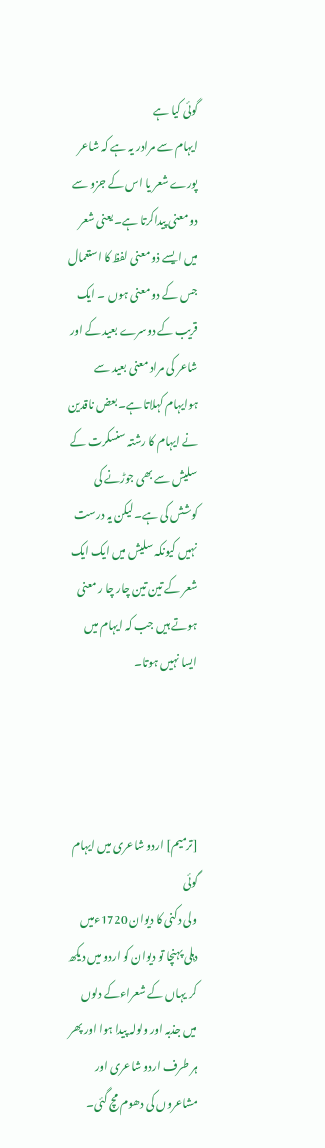گوئی کیا ہے
ایہام سے مرادر یہ ہے کہ شاعر پورے شعر یا اس کے جزو سے دو معنی پیداکرتا ہے۔ یعنی شعر میں ایسے ذو معنی لفظ کا استعمال جس کے دو معنی ہوں ۔ ایک قریب کے دوسرے بعید کے اور شاعر کی مراد معنی بعید سے ہوایہام کہلاتا ہے۔بعض ناقدین نے ایہام کا رشتہ سنسکرت کے سلیش سے بھی جوڑنے کی کوشش کی ہے۔ لیکن یہ درست نہیں کیونکہ سلیش میں ایک ایک شعر کے تین تین چار چا ر معنی ہوتے ہیں جب کہ ایہام میں ایسا نہیں ہوتا۔




[ترمیم] اردو شاعری میں ایہام گوئی
ولی دکنی کا دیوان 1720ءمیں دہلی پہنچا تو دیوان کو اردو میں دیکھ کر یہاں کے شعراءکے دلوں میں جذبہ اور ولولہ پیدا ہوا اور پھر ہر طرف اردو شاعری اور مشاعروں کی دھوم مچ گئی۔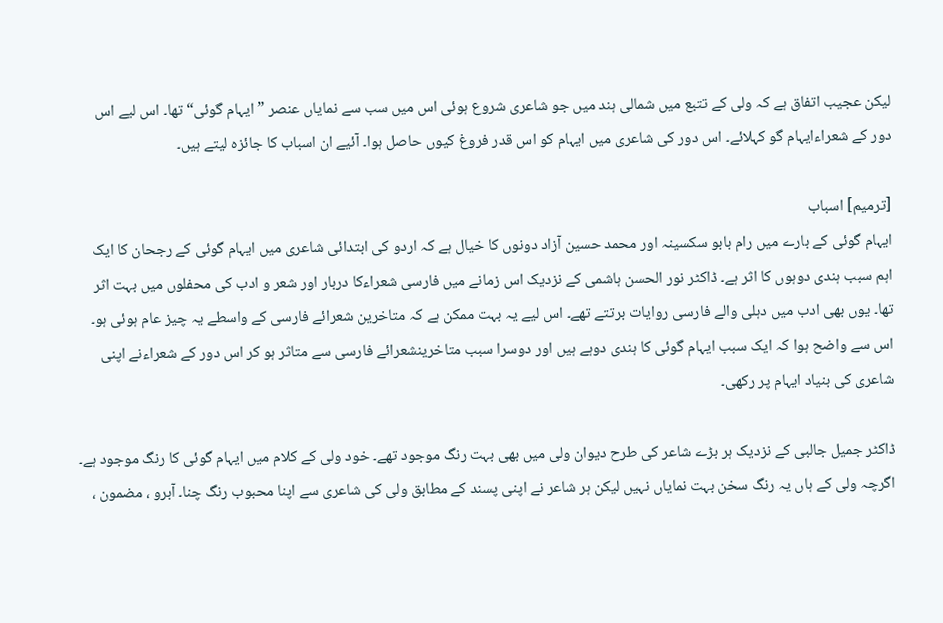لیکن عجیب اتفاق ہے کہ ولی کے تتبع میں شمالی ہند میں جو شاعری شروع ہوئی اس میں سب سے نمایاں عنصر ”ایہام گوئی“ تھا۔ اس لیے اس دور کے شعراءایہام گو کہلائے۔ اس دور کی شاعری میں ایہام کو اس قدر فروغ کیوں حاصل ہوا۔ آئیے ان اسباب کا جائزہ لیتے ہیں۔

[ترمیم] اسباب
ایہام گوئی کے بارے میں رام بابو سکسینہ اور محمد حسین آزاد دونوں کا خیال ہے کہ اردو کی ابتدائی شاعری میں ایہام گوئی کے رجحان کا ایک اہم سبب ہندی دوہوں کا اثر ہے۔ ڈاکٹر نور الحسن ہاشمی کے نزدیک اس زمانے میں فارسی شعراءکا دربار اور شعر و ادب کی محفلوں میں بہت اثر تھا۔ یوں بھی ادب میں دہلی والے فارسی روایات برتتے تھے۔ اس لیے یہ بہت ممکن ہے کہ متاخرین شعرائے فارسی کے واسطے یہ چیز عام ہوئی ہو۔ اس سے واضح ہوا کہ ایک سبب ایہام گوئی کا ہندی دوہے ہیں اور دوسرا سبب متاخرینشعرائے فارسی سے متاثر ہو کر اس دور کے شعراءنے اپنی شاعری کی بنیاد ایہام پر رکھی۔

ڈاکٹر جمیل جالبی کے نزدیک ہر بڑے شاعر کی طرح دیوان ولی میں بھی بہت رنگ موجود تھے۔ خود ولی کے کلام میں ایہام گوئی کا رنگ موجود ہے۔ اگرچہ ولی کے ہاں یہ رنگ سخن بہت نمایاں نہیں لیکن ہر شاعر نے اپنی پسند کے مطابق ولی کی شاعری سے اپنا محبوب رنگ چنا۔ آبرو ، مضمون ،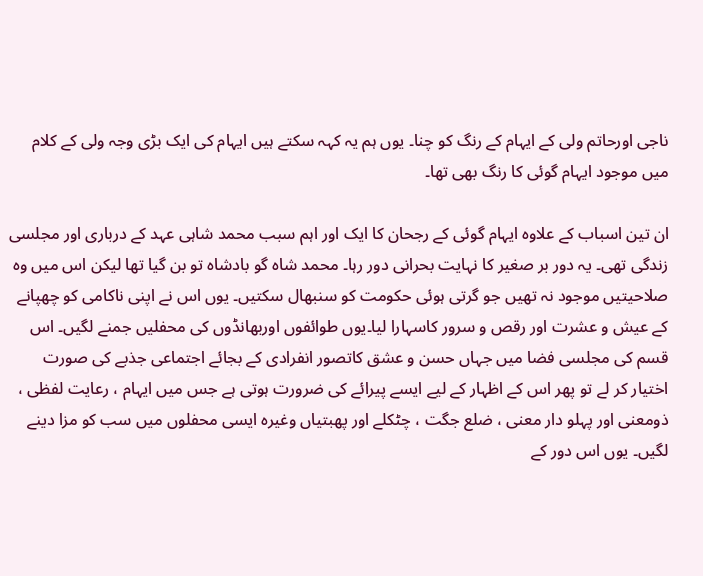ناجی اورحاتم ولی کے ایہام کے رنگ کو چنا۔ یوں ہم یہ کہہ سکتے ہیں ایہام کی ایک بڑی وجہ ولی کے کلام میں موجود ایہام گوئی کا رنگ بھی تھا۔

ان تین اسباب کے علاوہ ایہام گوئی کے رجحان کا ایک اور اہم سبب محمد شاہی عہد کے درباری اور مجلسی زندگی تھی۔ یہ دور بر صغیر کا نہایت بحرانی دور رہا۔ محمد شاہ گو بادشاہ تو بن گیا تھا لیکن اس میں وہ صلاحیتیں موجود نہ تھیں جو گرتی ہوئی حکومت کو سنبھال سکتیں۔ یوں اس نے اپنی ناکامی کو چھپانے کے عیش و عشرت اور رقص و سرور کاسہارا لیا۔یوں طوائفوں اوربھانڈوں کی محفلیں جمنے لگیں۔ اس قسم کی مجلسی فضا میں جہاں حسن و عشق کاتصور انفرادی کے بجائے اجتماعی جذبے کی صورت اختیار کر لے تو پھر اس کے اظہار کے لیے ایسے پیرائے کی ضرورت ہوتی ہے جس میں ایہام ، رعایت لفظی ، ذومعنی اور پہلو دار معنی ، ضلع جگت ، چٹکلے اور پھبتیاں وغیرہ ایسی محفلوں میں سب کو مزا دینے لگیں۔ یوں اس دور کے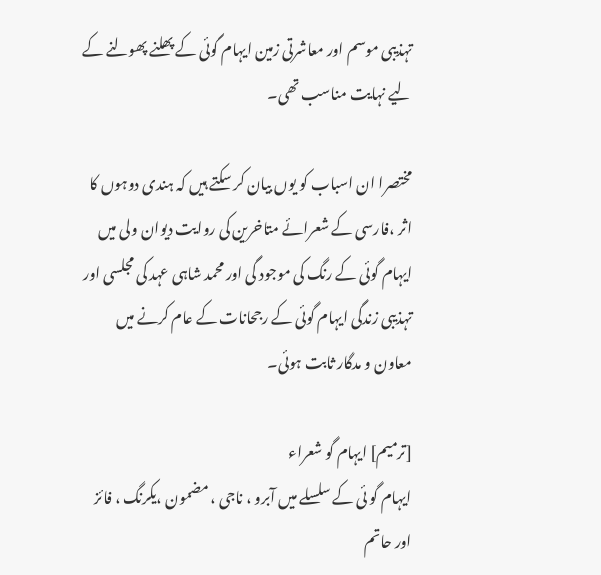تہذیبی موسم اور معاشرتی زمین ایہام گوئی کے پھلنے پھولنے کے لیے نہایت مناسب تھی۔

مختصرا ان اسباب کو یوں بیان کر سکتے ہیں کہ ہندی دوہوں کا اثر ،فارسی کے شعرائے متاخرین کی روایت دیوان ولی میں ایہام گوئی کے رنگ کی موجود گی اور محمد شاہی عہد کی مجلسی اور تہذیبی زندگی ایہام گوئی کے رجحانات کے عام کرنے میں معاون و مدگار ثابت ہوئی۔

[ترمیم] ایہام گو شعراء
ایہام گو ئی کے سلسلے میں آبرو ، ناجی ، مضمون ،یکرنگ ، فائز اور حاتم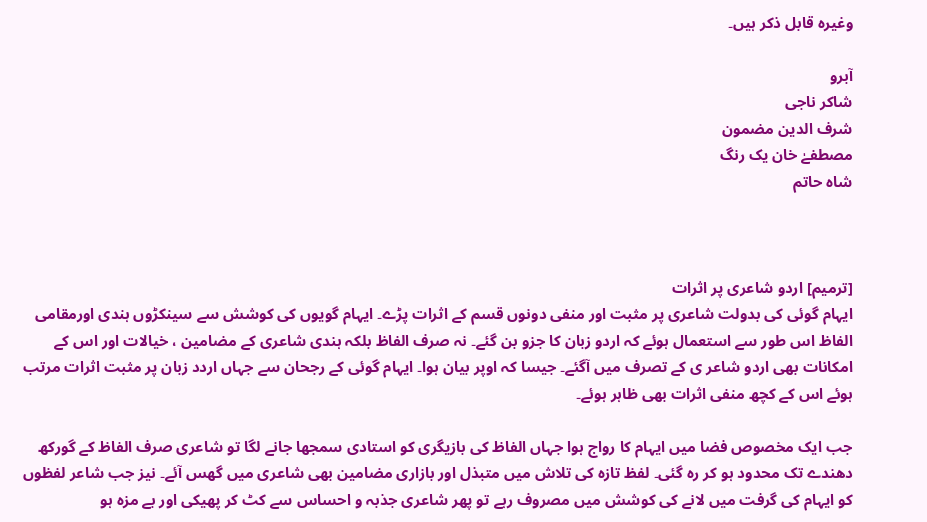وغیرہ قابل ذکر ہیں۔

آبرو
شاکر ناجی
شرف الدین مضمون
مصطفےٰ خان یک رنگ
شاہ حاتم



[ترمیم] اردو شاعری پر اثرات
ایہام گوئی کی بدولت شاعری پر مثبت اور منفی دونوں قسم کے اثرات پڑے۔ ایہام گویوں کی کوشش سے سینکڑوں ہندی اورمقامی الفاظ اس طور سے استعمال ہوئے کہ اردو زبان کا جزو بن گئے۔ نہ صرف الفاظ بلکہ ہندی شاعری کے مضامین ، خیالات اور اس کے امکانات بھی اردو شاعر ی کے تصرف میں آگئے۔ جیسا کہ اوپر بیان ہوا۔ ایہام گوئی کے رجحان سے جہاں اردد زبان پر مثبت اثرات مرتب ہوئے اس کے کچھ منفی اثرات بھی ظاہر ہوئے۔

جب ایک مخصوص فضا میں ایہام کا رواج ہوا جہاں الفاظ کی بازیگری کو استادی سمجھا جانے لگا تو شاعری صرف الفاظ کے گورکھ دھندے تک محدود ہو کر رہ گئی۔ لفظ تازہ کی تلاش میں متبذل اور بازاری مضامین بھی شاعری میں گھس آئے۔ نیز جب شاعر لفظوں کو ایہام کی گرفت میں لانے کی کوشش میں مصروف رہے تو پھر شاعری جذبہ و احساس سے کٹ کر پھیکی اور بے مزہ ہو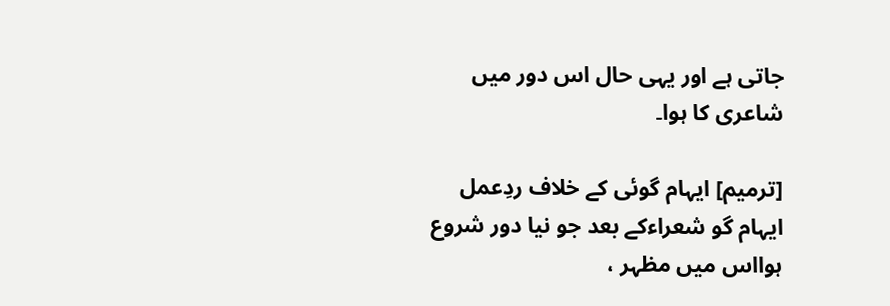جاتی ہے اور یہی حال اس دور میں شاعری کا ہوا۔

[ترمیم] ایہام گوئی کے خلاف ردِعمل
ایہام گو شعراءکے بعد جو نیا دور شروع ہوااس میں مظہر ،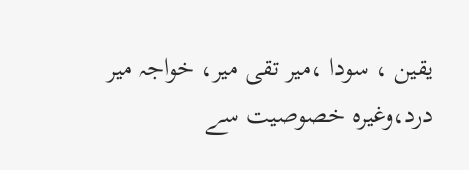یقین ، سودا ،میر تقی میر، خواجہ میر درد،وغیرہ خصوصیت سے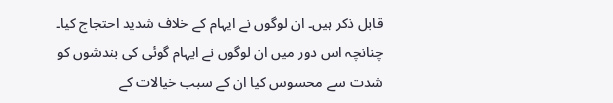قابل ذکر ہیں۔ ان لوگوں نے ایہام کے خلاف شدید احتجاج کیا۔ چنانچہ اس دور میں ان لوگوں نے ایہام گوئی کی بندشوں کو شدت سے محسوس کیا ان کے سبب خیالات کے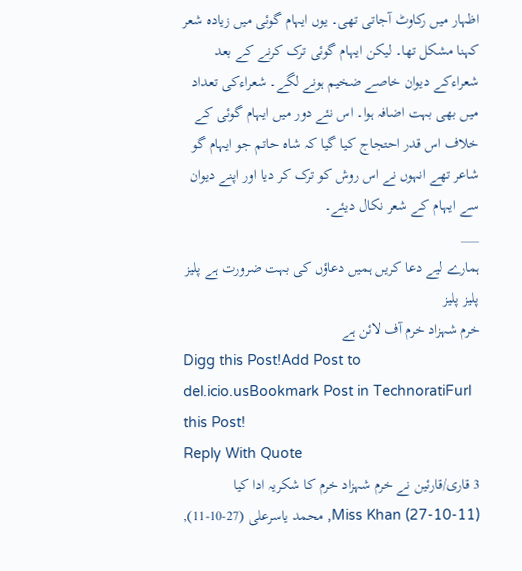اظہار میں رکاوٹ آجاتی تھی۔ یوں ایہام گوئی میں زیادہ شعر کہنا مشکل تھا۔ لیکن ایہام گوئی ترک کرنے کے بعد شعراءکے دیوان خاصے ضخیم ہونے لگے۔ شعراءکی تعداد میں بھی بہت اضافہ ہوا۔ اس نئے دور میں ایہام گوئی کے خلاف اس قدر احتجاج کیا گیا کہ شاہ حاتم جو ایہام گو شاعر تھے انہوں نے اس روش کو ترک کر دیا اور اپنے دیوان سے ایہام کے شعر نکال دیئے۔
___
ہمارے لیے دعا کریں ہمیں دعاؤں کی بہت ضرورت ہے پلیز پلیز پلیز
خرم شہزاد خرم آف لائن ہے
Digg this Post!Add Post to del.icio.usBookmark Post in TechnoratiFurl this Post!
Reply With Quote
3 قاری/قارئین نے خرم شہزاد خرم کا شکریہ ادا کیا
Miss Khan (27-10-11), محمد یاسرعلی (27-10-11),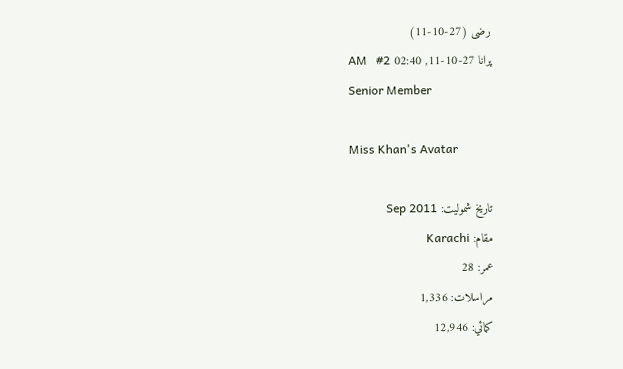رضی (27-10-11)
پرانا 27-10-11, 02:40 AM   #2
Senior Member

Miss Khan's Avatar

تاریخ شمولیت: Sep 2011
مقام: Karachi
عمر: 28
مراسلات: 1,336
کمائي: 12,946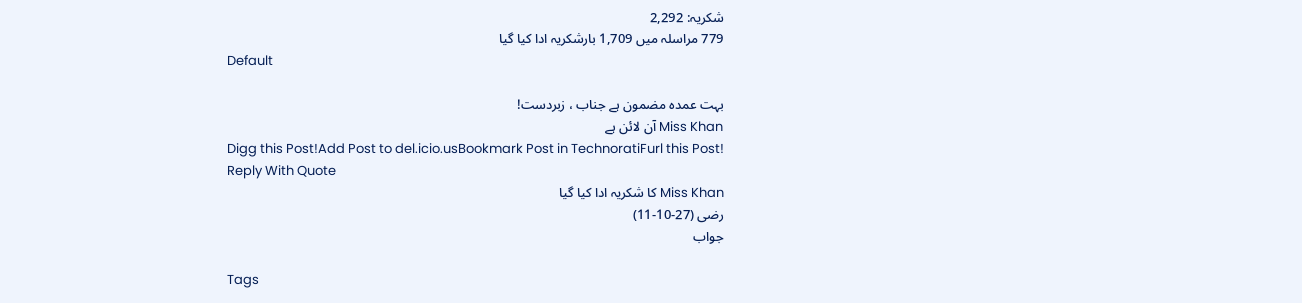شکریہ: 2,292
779 مراسلہ میں 1,709 بارشکریہ ادا کیا گیا
Default

بہت عمدہ مضمون ہے جناب ، زبردست!
Miss Khan آن لائن ہے
Digg this Post!Add Post to del.icio.usBookmark Post in TechnoratiFurl this Post!
Reply With Quote
Miss Khan کا شکریہ ادا کیا گیا
رضی (27-10-11)
جواب

Tags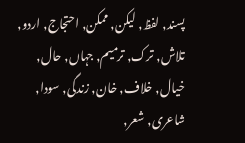پسند, لفظ, لیکن, ممکن, احتجاج, اردو, تلاش, ترک, ترمیم, جہاں, حال, خیال, خلاف, خان, زندگی, سودا, شاعری, شعر,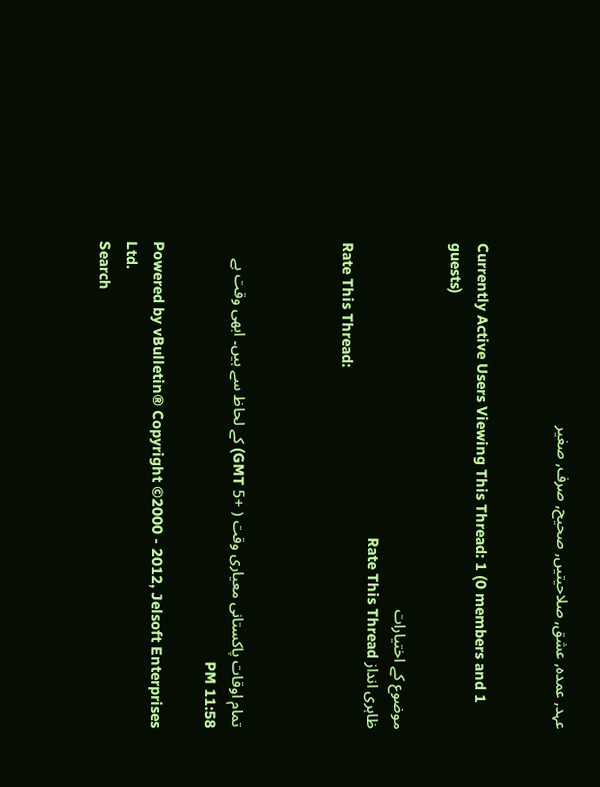عہد, عمدہ, عشق, صلاحیتیں, صحیح, صرف, صغیر


Currently Active Users Viewing This Thread: 1 (0 members and 1 guests)

موضوع کے اختیارات
ظاہری انداز Rate This Thread
Rate This Thread:



تمام اوقات پاکستانی معیاری وقت ( +5 GMT) کے لحاظ سے ہیں۔ ابھی وقت ہے 11:58 PM

Powered by vBulletin® Copyright ©2000 - 2012, Jelsoft Enterprises Ltd.
Search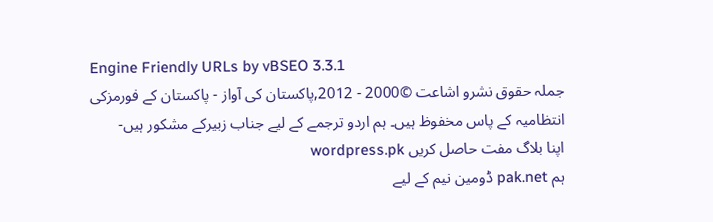Engine Friendly URLs by vBSEO 3.3.1
جملہ حقوق نشرو اشاعت ©2000 - 2012,پاکستان کی آواز - پاکستان کے فورمزکی انتظامیہ کے پاس مخفوظ ہیں۔ ہم اردو ترجمے کے لیے جناب زبیرکے مشکور ہیں-
اپنا بلاگ مفت حاصل کریں wordpress.pk
ہم pak.net ڈومین نیم کے لیے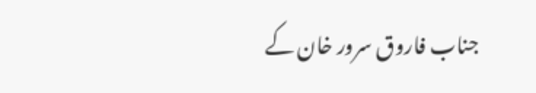جناب فاروق سرور خان کے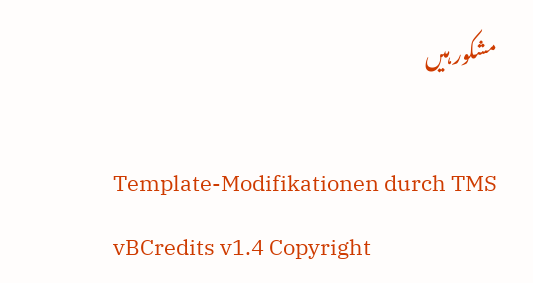مشکور ہیں

Template-Modifikationen durch TMS
vBCredits v1.4 Copyright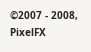©2007 - 2008, PixelFX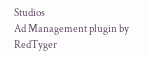Studios
Ad Management plugin by RedTyger